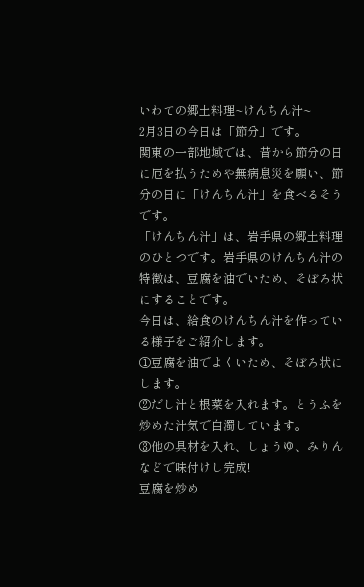いわての郷土料理~けんちん汁~
2月3日の今日は「節分」です。
関東の一部地域では、昔から節分の日に厄を払うためや無病息災を願い、節分の日に「けんちん汁」を食べるそうです。
「けんちん汁」は、岩手県の郷土料理のひとつです。岩手県のけんちん汁の特徴は、豆腐を油でいため、そぼろ状にすることです。
今日は、給食のけんちん汁を作っている様子をご紹介します。
①豆腐を油でよくいため、そぼろ状にします。
②だし汁と根菜を入れます。とうふを炒めた汁気で白濁しています。
③他の具材を入れ、しょうゆ、みりんなどで味付けし完成!
豆腐を炒め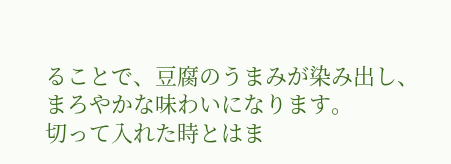ることで、豆腐のうまみが染み出し、まろやかな味わいになります。
切って入れた時とはま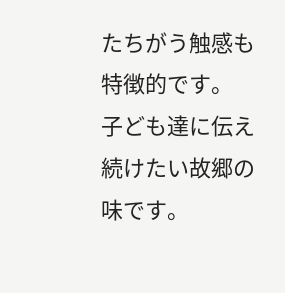たちがう触感も特徴的です。
子ども達に伝え続けたい故郷の味です。